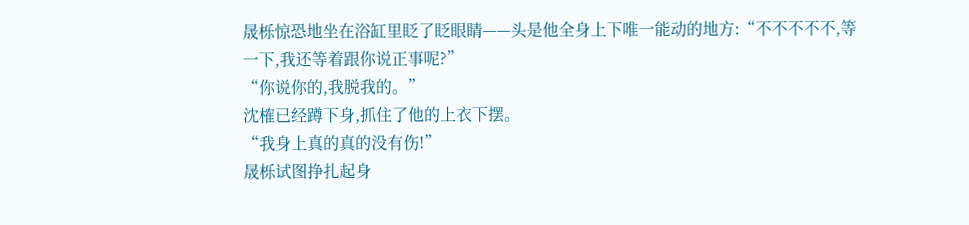晟栎惊恐地坐在浴缸里眨了眨眼睛——头是他全身上下唯一能动的地方:“不不不不不,等一下,我还等着跟你说正事呢?”
“你说你的,我脱我的。”
沈榷已经蹲下身,抓住了他的上衣下摆。
“我身上真的真的没有伤!”
晟栎试图挣扎起身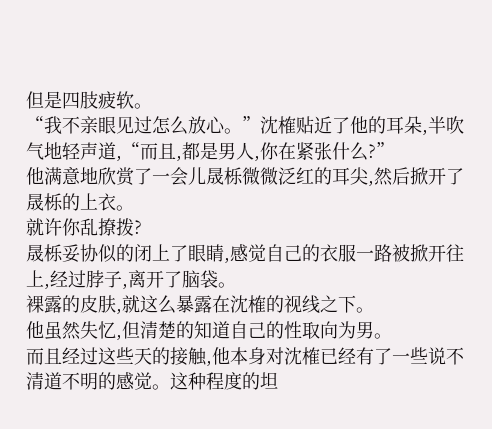但是四肢疲软。
“我不亲眼见过怎么放心。”沈榷贴近了他的耳朵,半吹气地轻声道,“而且,都是男人,你在紧张什么?”
他满意地欣赏了一会儿晟栎微微泛红的耳尖,然后掀开了晟栎的上衣。
就许你乱撩拨?
晟栎妥协似的闭上了眼睛,感觉自己的衣服一路被掀开往上,经过脖子,离开了脑袋。
裸露的皮肤,就这么暴露在沈榷的视线之下。
他虽然失忆,但清楚的知道自己的性取向为男。
而且经过这些天的接触,他本身对沈榷已经有了一些说不清道不明的感觉。这种程度的坦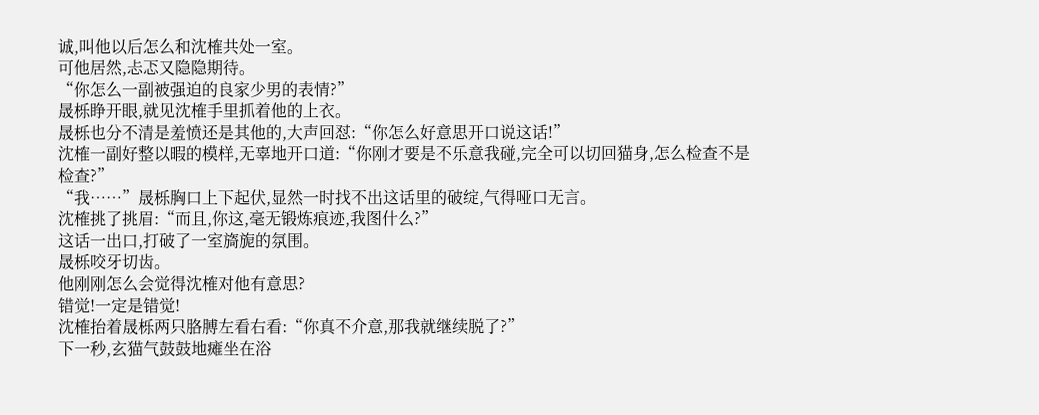诚,叫他以后怎么和沈榷共处一室。
可他居然,忐忑又隐隐期待。
“你怎么一副被强迫的良家少男的表情?”
晟栎睁开眼,就见沈榷手里抓着他的上衣。
晟栎也分不清是羞愤还是其他的,大声回怼:“你怎么好意思开口说这话!”
沈榷一副好整以暇的模样,无辜地开口道:“你刚才要是不乐意我碰,完全可以切回猫身,怎么检查不是检查?”
“我……”晟栎胸口上下起伏,显然一时找不出这话里的破绽,气得哑口无言。
沈榷挑了挑眉:“而且,你这,毫无锻炼痕迹,我图什么?”
这话一出口,打破了一室旖旎的氛围。
晟栎咬牙切齿。
他刚刚怎么会觉得沈榷对他有意思?
错觉!一定是错觉!
沈榷抬着晟栎两只胳膊左看右看:“你真不介意,那我就继续脱了?”
下一秒,玄猫气鼓鼓地瘫坐在浴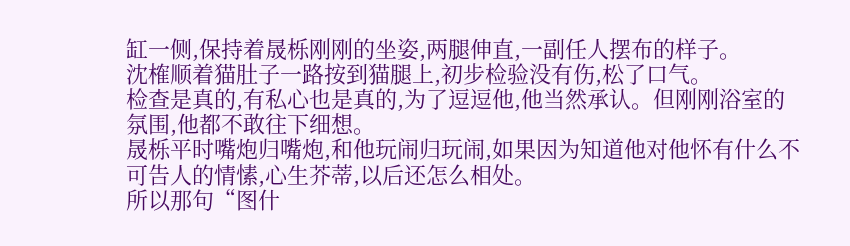缸一侧,保持着晟栎刚刚的坐姿,两腿伸直,一副任人摆布的样子。
沈榷顺着猫肚子一路按到猫腿上,初步检验没有伤,松了口气。
检查是真的,有私心也是真的,为了逗逗他,他当然承认。但刚刚浴室的氛围,他都不敢往下细想。
晟栎平时嘴炮归嘴炮,和他玩闹归玩闹,如果因为知道他对他怀有什么不可告人的情愫,心生芥蒂,以后还怎么相处。
所以那句“图什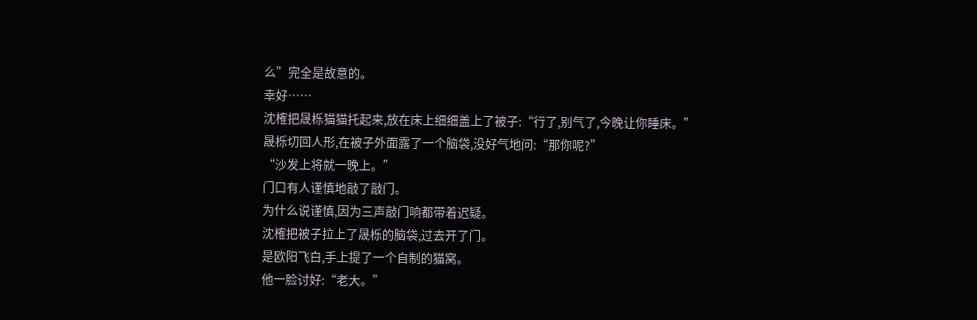么”完全是故意的。
幸好……
沈榷把晟栎猫猫托起来,放在床上细细盖上了被子:“行了,别气了,今晚让你睡床。”
晟栎切回人形,在被子外面露了一个脑袋,没好气地问:“那你呢?”
“沙发上将就一晚上。”
门口有人谨慎地敲了敲门。
为什么说谨慎,因为三声敲门响都带着迟疑。
沈榷把被子拉上了晟栎的脑袋,过去开了门。
是欧阳飞白,手上提了一个自制的猫窝。
他一脸讨好:“老大。”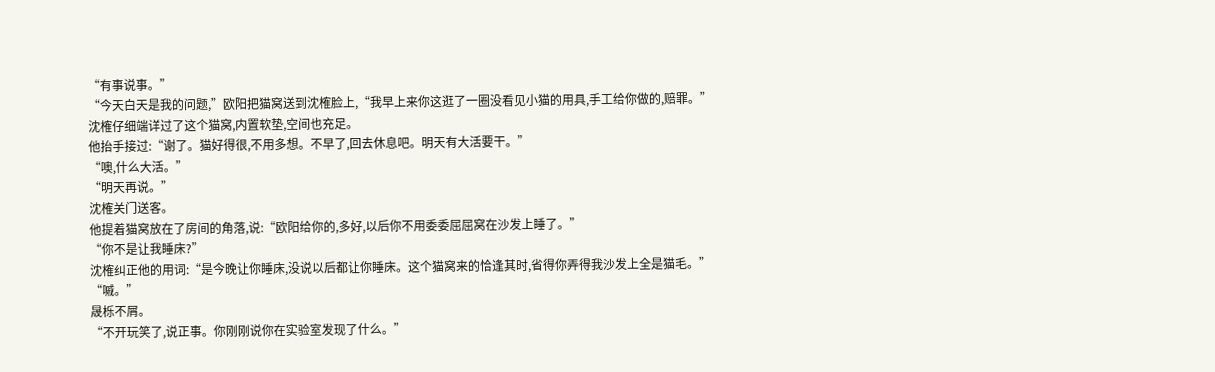“有事说事。”
“今天白天是我的问题,”欧阳把猫窝送到沈榷脸上,“我早上来你这逛了一圈没看见小猫的用具,手工给你做的,赔罪。”
沈榷仔细端详过了这个猫窝,内置软垫,空间也充足。
他抬手接过:“谢了。猫好得很,不用多想。不早了,回去休息吧。明天有大活要干。”
“噢,什么大活。”
“明天再说。”
沈榷关门送客。
他提着猫窝放在了房间的角落,说:“欧阳给你的,多好,以后你不用委委屈屈窝在沙发上睡了。”
“你不是让我睡床?”
沈榷纠正他的用词:“是今晚让你睡床,没说以后都让你睡床。这个猫窝来的恰逢其时,省得你弄得我沙发上全是猫毛。”
“嘁。”
晟栎不屑。
“不开玩笑了,说正事。你刚刚说你在实验室发现了什么。”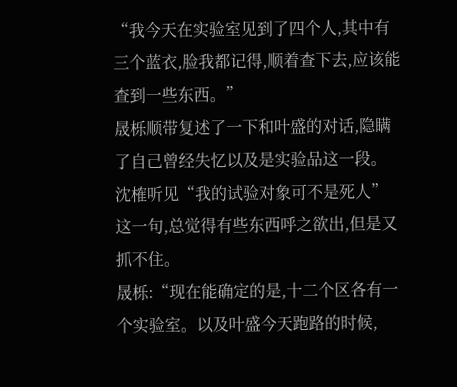“我今天在实验室见到了四个人,其中有三个蓝衣,脸我都记得,顺着查下去,应该能查到一些东西。”
晟栎顺带复述了一下和叶盛的对话,隐瞒了自己曾经失忆以及是实验品这一段。
沈榷听见“我的试验对象可不是死人”这一句,总觉得有些东西呼之欲出,但是又抓不住。
晟栎:“现在能确定的是,十二个区各有一个实验室。以及叶盛今天跑路的时候,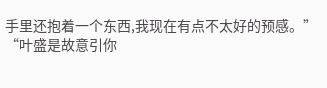手里还抱着一个东西,我现在有点不太好的预感。”
“叶盛是故意引你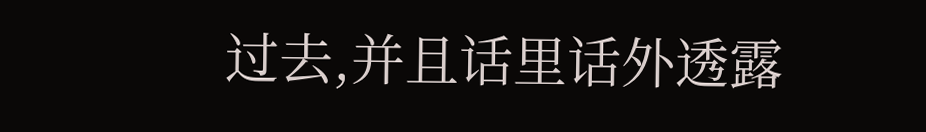过去,并且话里话外透露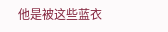他是被这些蓝衣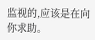监视的,应该是在向你求助。